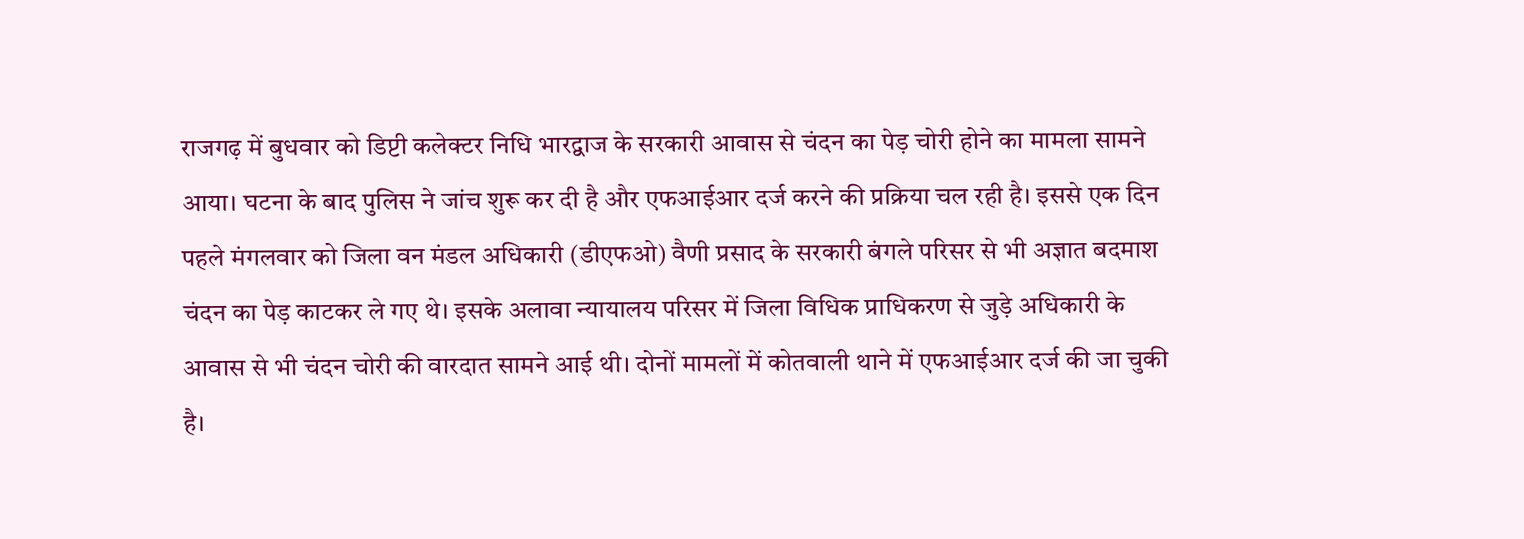राजगढ़ में बुधवार को डिप्टी कलेक्टर निधि भारद्वाज के सरकारी आवास से चंदन का पेड़ चोरी होने का मामला सामने आया। घटना के बाद पुलिस ने जांच शुरू कर दी है और एफआईआर दर्ज करने की प्रक्रिया चल रही है। इससे एक दिन पहले मंगलवार को जिला वन मंडल अधिकारी (डीएफओ) वैणी प्रसाद के सरकारी बंगले परिसर से भी अज्ञात बदमाश चंदन का पेड़ काटकर ले गए थे। इसके अलावा न्यायालय परिसर में जिला विधिक प्राधिकरण से जुड़े अधिकारी के आवास से भी चंदन चोरी की वारदात सामने आई थी। दोनों मामलों में कोतवाली थाने में एफआईआर दर्ज की जा चुकी है।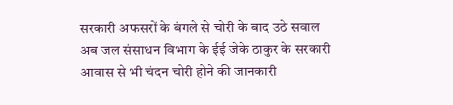सरकारी अफसरों के बंगले से चोरी के बाद उठे सवाल
अब जल संसाधन विभाग के ईई जेके ठाकुर के सरकारी आवास से भी चंदन चोरी होने की जानकारी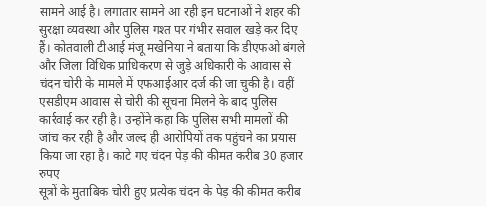सामने आई है। लगातार सामने आ रही इन घटनाओं ने शहर की सुरक्षा व्यवस्था और पुलिस गश्त पर गंभीर सवाल खड़े कर दिए हैं। कोतवाली टीआई मंजू मखेनिया ने बताया कि डीएफओ बंगले और जिला विधिक प्राधिकरण से जुड़े अधिकारी के आवास से चंदन चोरी के मामले में एफआईआर दर्ज की जा चुकी है। वहीं एसडीएम आवास से चोरी की सूचना मिलने के बाद पुलिस कार्रवाई कर रही है। उन्होंने कहा कि पुलिस सभी मामलों की जांच कर रही है और जल्द ही आरोपियों तक पहुंचने का प्रयास किया जा रहा है। काटे गए चंदन पेड़ की कीमत करीब 30 हजार रुपए
सूत्रों के मुताबिक चोरी हुए प्रत्येक चंदन के पेड़ की कीमत करीब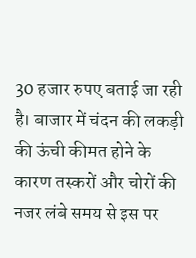30 हजार रुपए बताई जा रही है। बाजार में चंदन की लकड़ी की ऊंची कीमत होने के कारण तस्करों और चोरों की नजर लंबे समय से इस पर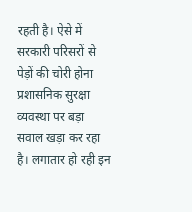रहती है। ऐसे में सरकारी परिसरों से पेड़ों की चोरी होना प्रशासनिक सुरक्षा व्यवस्था पर बड़ा सवाल खड़ा कर रहा है। लगातार हो रही इन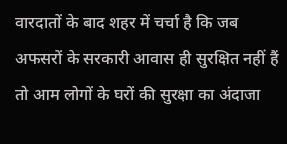वारदातों के बाद शहर में चर्चा है कि जब अफसरों के सरकारी आवास ही सुरक्षित नहीं हैं तो आम लोगों के घरों की सुरक्षा का अंदाजा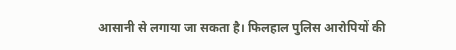आसानी से लगाया जा सकता है। फिलहाल पुलिस आरोपियों की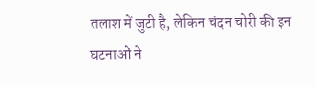तलाश में जुटी है, लेकिन चंदन चोरी की इन घटनाओं ने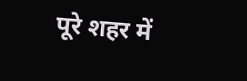पूरे शहर में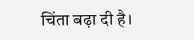चिंता बढ़ा दी है।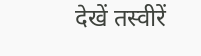देखें तस्वीरें